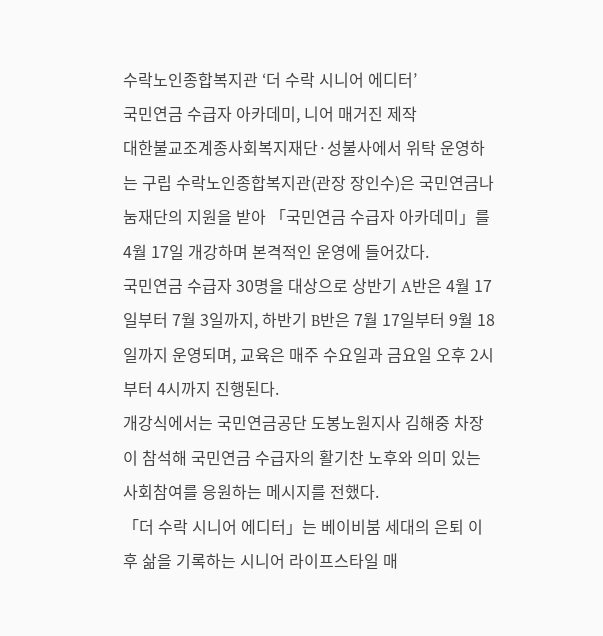수락노인종합복지관 ‘더 수락 시니어 에디터’
국민연금 수급자 아카데미, 니어 매거진 제작
대한불교조계종사회복지재단·성불사에서 위탁 운영하는 구립 수락노인종합복지관(관장 장인수)은 국민연금나눔재단의 지원을 받아 「국민연금 수급자 아카데미」를 4월 17일 개강하며 본격적인 운영에 들어갔다.
국민연금 수급자 30명을 대상으로 상반기 A반은 4월 17일부터 7월 3일까지, 하반기 B반은 7월 17일부터 9월 18일까지 운영되며, 교육은 매주 수요일과 금요일 오후 2시부터 4시까지 진행된다.
개강식에서는 국민연금공단 도봉노원지사 김해중 차장이 참석해 국민연금 수급자의 활기찬 노후와 의미 있는 사회참여를 응원하는 메시지를 전했다.
「더 수락 시니어 에디터」는 베이비붐 세대의 은퇴 이후 삶을 기록하는 시니어 라이프스타일 매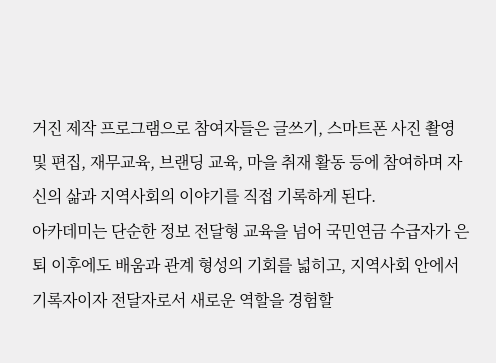거진 제작 프로그램으로 참여자들은 글쓰기, 스마트폰 사진 촬영 및 편집, 재무교육, 브랜딩 교육, 마을 취재 활동 등에 참여하며 자신의 삶과 지역사회의 이야기를 직접 기록하게 된다.
아카데미는 단순한 정보 전달형 교육을 넘어 국민연금 수급자가 은퇴 이후에도 배움과 관계 형성의 기회를 넓히고, 지역사회 안에서 기록자이자 전달자로서 새로운 역할을 경험할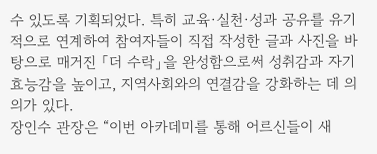수 있도록 기획되었다. 특히 교육·실천·성과 공유를 유기적으로 연계하여 참여자들이 직접 작성한 글과 사진을 바탕으로 매거진 「더 수락」을 완성함으로써 성취감과 자기효능감을 높이고, 지역사회와의 연결감을 강화하는 데 의의가 있다.
장인수 관장은 “이번 아카데미를 통해 어르신들이 새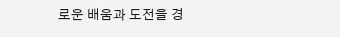로운 배움과 도전을 경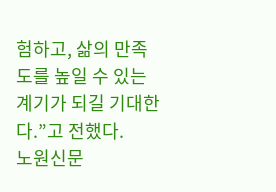험하고, 삶의 만족도를 높일 수 있는 계기가 되길 기대한다.”고 전했다.
노원신문